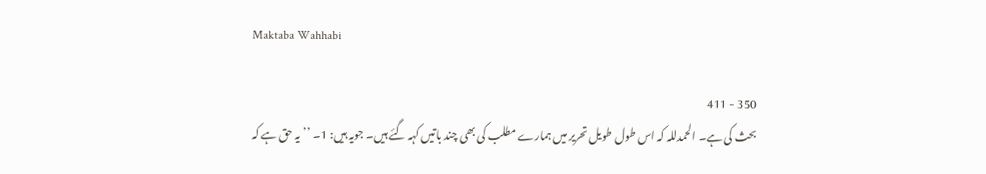Maktaba Wahhabi

350 - 411
بحث کی ہے۔ الحمدللہ کہ اس طول طویل تحریر میں ہمارے مطلب کی بھی چند باتیں کہہ گئے ہیں۔ جویہ ہیں: 1۔ ’’یہ حق ہے کہ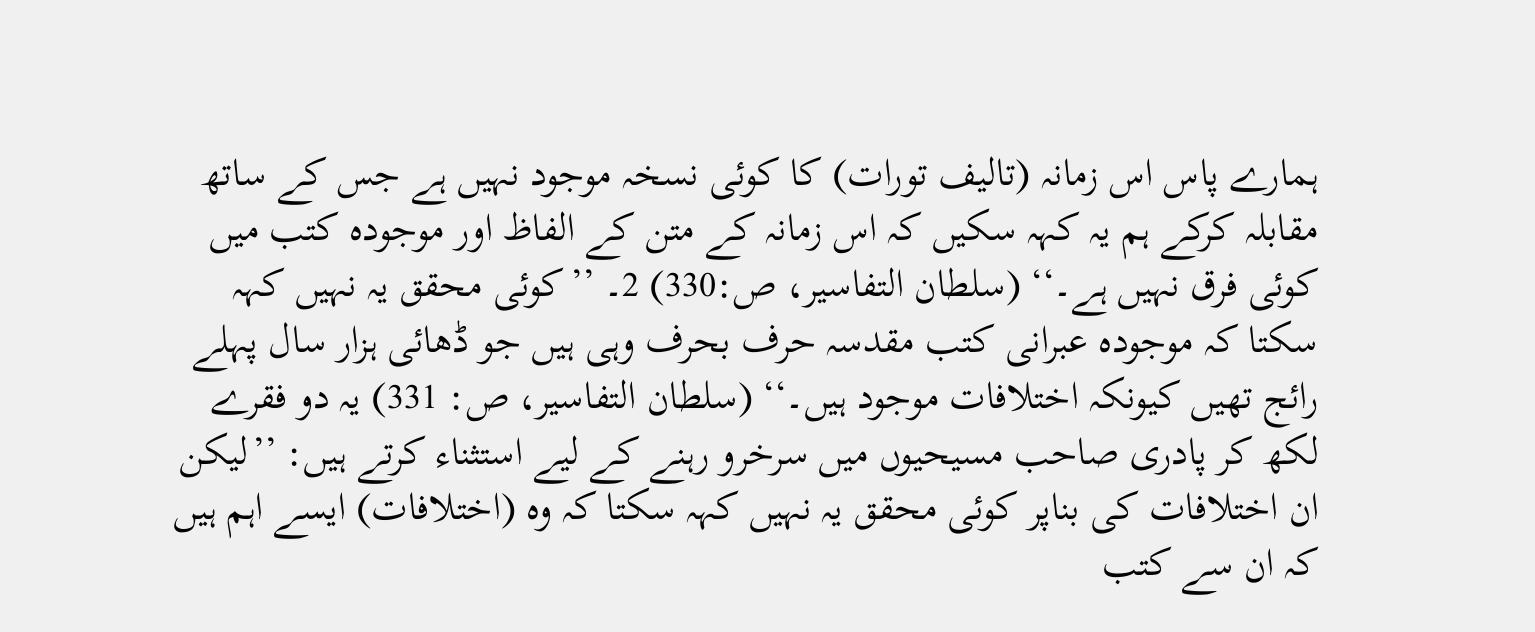ہمارے پاس اس زمانہ (تالیف تورات) کا کوئی نسخہ موجود نہیں ہے جس کے ساتھ مقابلہ کرکے ہم یہ کہہ سکیں کہ اس زمانہ کے متن کے الفاظ اور موجودہ کتب میں کوئی فرق نہیں ہے۔‘‘ (سلطان التفاسیر، ص:330) 2۔ ’’کوئی محقق یہ نہیں کہہ سکتا کہ موجودہ عبرانی کتب مقدسہ حرف بحرف وہی ہیں جو ڈھائی ہزار سال پہلے رائج تھیں کیونکہ اختلافات موجود ہیں۔‘‘ (سلطان التفاسیر، ص: 331) یہ دو فقرے لکھ کر پادری صاحب مسیحیوں میں سرخرو رہنے کے لیے استثناء کرتے ہیں: ’’لیکن ان اختلافات کی بناپر کوئی محقق یہ نہیں کہہ سکتا کہ وہ (اختلافات) ایسے اہم ہیں کہ ان سے کتب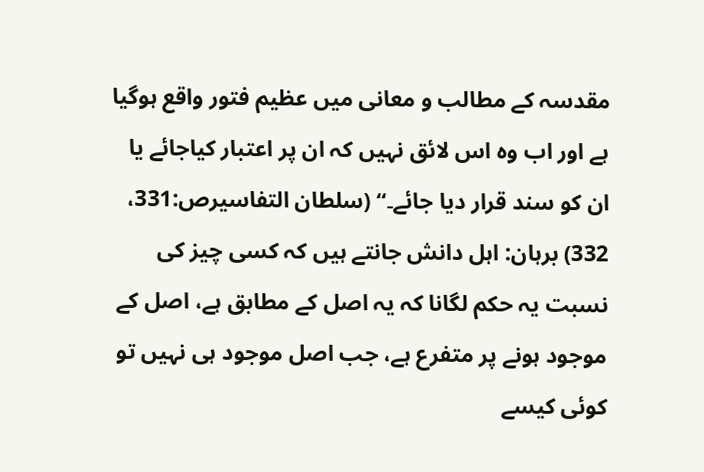مقدسہ کے مطالب و معانی میں عظیم فتور واقع ہوگیا ہے اور اب وہ اس لائق نہیں کہ ان پر اعتبار کیاجائے یا ان کو سند قرار دیا جائے۔‘‘ (سلطان التفاسیرص:331، 332) برہان: اہل دانش جانتے ہیں کہ کسی چیز کی نسبت یہ حکم لگانا کہ یہ اصل کے مطابق ہے، اصل کے موجود ہونے پر متفرع ہے، جب اصل موجود ہی نہیں تو کوئی کیسے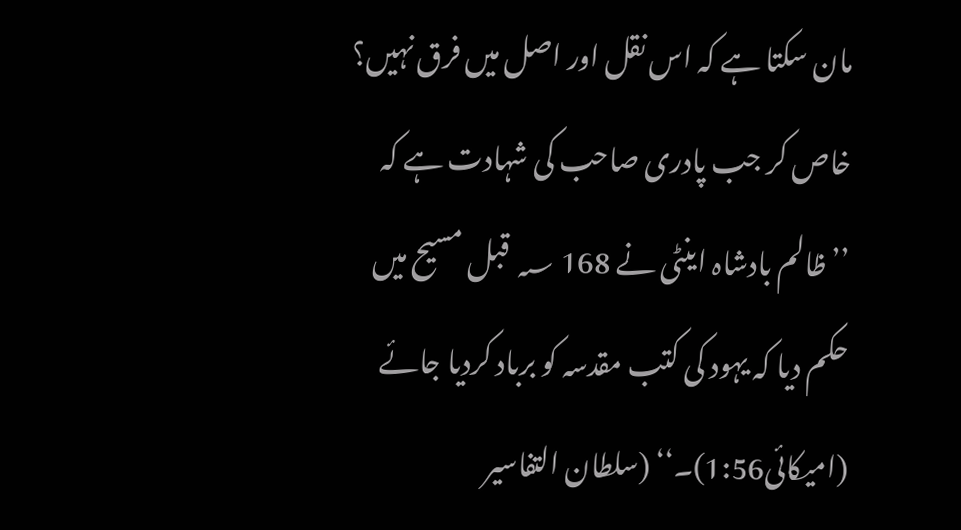مان سکتا ہے کہ اس نقل اور اصل میں فرق نہیں؟ خاص کر جب پادری صاحب کی شہادت ہے کہ ’’ظالم بادشاہ اینٹی نے 168 ؁ قبل مسیح میں حکم دیا کہ یہود کی کتب مقدسہ کو برباد کردیا جائے (امیکائی1:56)۔‘‘ (سلطان التفاسیر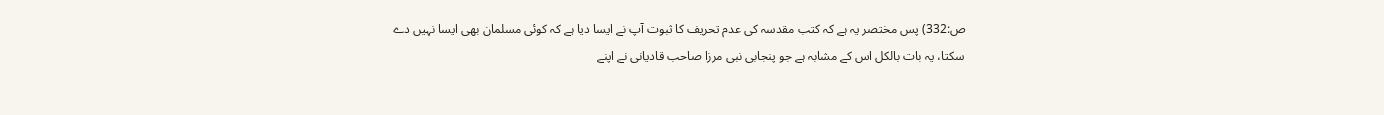ص:332) پس مختصر یہ ہے کہ کتب مقدسہ کی عدم تحریف کا ثبوت آپ نے ایسا دیا ہے کہ کوئی مسلمان بھی ایسا نہیں دے سکتا، یہ بات بالکل اس کے مشابہ ہے جو پنجابی نبی مرزا صاحب قادیانی نے اپنے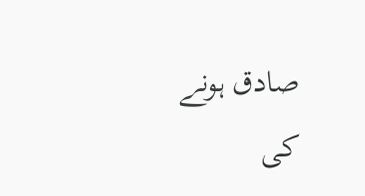صادق ہونے کی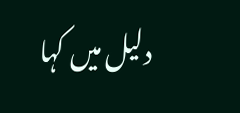دلیل میں کہا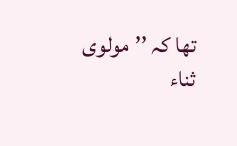تھا کہ ’’مولوی ثناء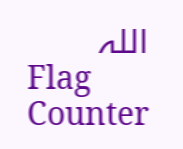اللہ
Flag Counter